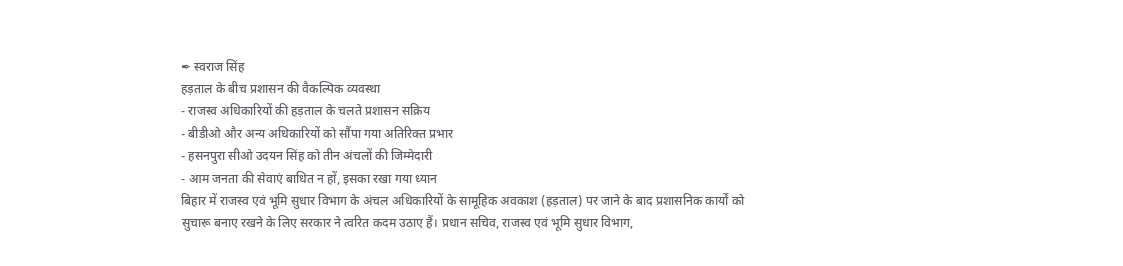✒ स्वराज सिंह
हड़ताल के बीच प्रशासन की वैकल्पिक व्यवस्था
- राजस्व अधिकारियों की हड़ताल के चलते प्रशासन सक्रिय
- बीडीओ और अन्य अधिकारियों को सौंपा गया अतिरिक्त प्रभार
- हसनपुरा सीओ उदयन सिंह को तीन अंचलों की जिम्मेदारी
- आम जनता की सेवाएं बाधित न हों, इसका रखा गया ध्यान
बिहार में राजस्व एवं भूमि सुधार विभाग के अंचल अधिकारियों के सामूहिक अवकाश (हड़ताल) पर जाने के बाद प्रशासनिक कार्यों को सुचारू बनाए रखने के लिए सरकार ने त्वरित कदम उठाए हैं। प्रधान सचिव, राजस्व एवं भूमि सुधार विभाग,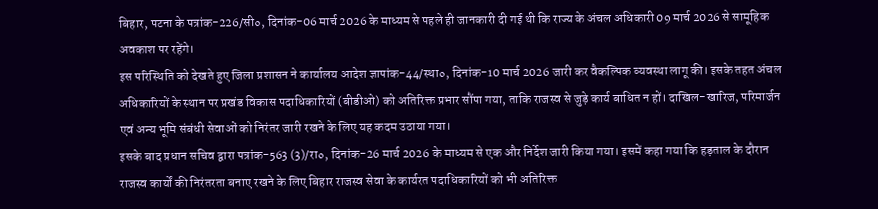बिहार, पटना के पत्रांक-226/सी०, दिनांक-06 मार्च 2026 के माध्यम से पहले ही जानकारी दी गई थी कि राज्य के अंचल अधिकारी 09 मार्च 2026 से सामूहिक अवकाश पर रहेंगे।
इस परिस्थिति को देखते हुए जिला प्रशासन ने कार्यालय आदेश ज्ञापांक-44/स्था०, दिनांक-10 मार्च 2026 जारी कर वैकल्पिक व्यवस्था लागू की। इसके तहत अंचल अधिकारियों के स्थान पर प्रखंड विकास पदाधिकारियों (बीडीओ) को अतिरिक्त प्रभार सौंपा गया, ताकि राजस्व से जुड़े कार्य बाधित न हों। दाखिल-खारिज, परिमार्जन एवं अन्य भूमि संबंधी सेवाओं को निरंतर जारी रखने के लिए यह कदम उठाया गया।
इसके बाद प्रधान सचिव द्वारा पत्रांक-563 (3)/रा०, दिनांक-26 मार्च 2026 के माध्यम से एक और निर्देश जारी किया गया। इसमें कहा गया कि हड़ताल के दौरान राजस्व कार्यों की निरंतरता बनाए रखने के लिए बिहार राजस्व सेवा के कार्यरत पदाधिकारियों को भी अतिरिक्त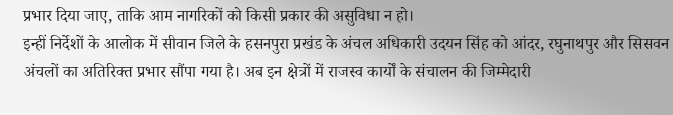प्रभार दिया जाए, ताकि आम नागरिकों को किसी प्रकार की असुविधा न हो।
इन्हीं निर्देशों के आलोक में सीवान जिले के हसनपुरा प्रखंड के अंचल अधिकारी उदयन सिंह को आंदर, रघुनाथपुर और सिसवन अंचलों का अतिरिक्त प्रभार सौंपा गया है। अब इन क्षेत्रों में राजस्व कार्यों के संचालन की जिम्मेदारी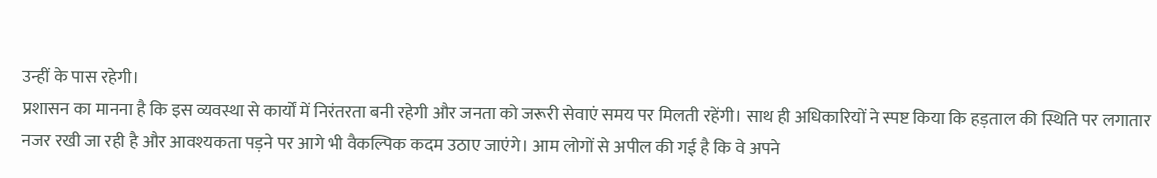उन्हीं के पास रहेगी।
प्रशासन का मानना है कि इस व्यवस्था से कार्यों में निरंतरता बनी रहेगी और जनता को जरूरी सेवाएं समय पर मिलती रहेंगी। साथ ही अधिकारियों ने स्पष्ट किया कि हड़ताल की स्थिति पर लगातार नजर रखी जा रही है और आवश्यकता पड़ने पर आगे भी वैकल्पिक कदम उठाए जाएंगे। आम लोगों से अपील की गई है कि वे अपने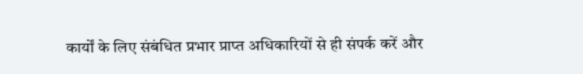कार्यों के लिए संबंधित प्रभार प्राप्त अधिकारियों से ही संपर्क करें और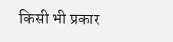किसी भी प्रकार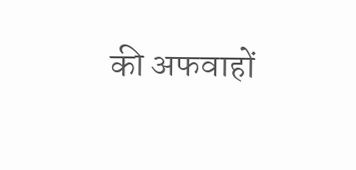की अफवाहों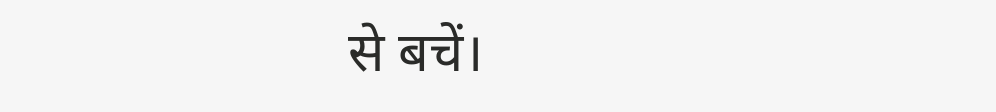से बचें।